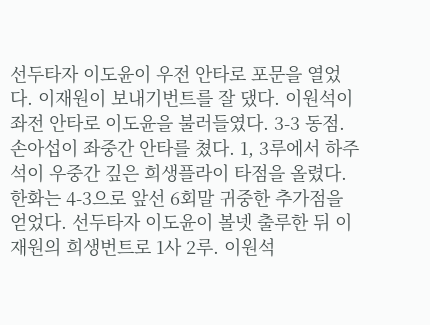선두타자 이도윤이 우전 안타로 포문을 열었다. 이재원이 보내기번트를 잘 댔다. 이원석이 좌전 안타로 이도윤을 불러들였다. 3-3 동점. 손아섭이 좌중간 안타를 쳤다. 1, 3루에서 하주석이 우중간 깊은 희생플라이 타점을 올렸다.
한화는 4-3으로 앞선 6회말 귀중한 추가점을 얻었다. 선두타자 이도윤이 볼넷 출루한 뒤 이재원의 희생번트로 1사 2루. 이원석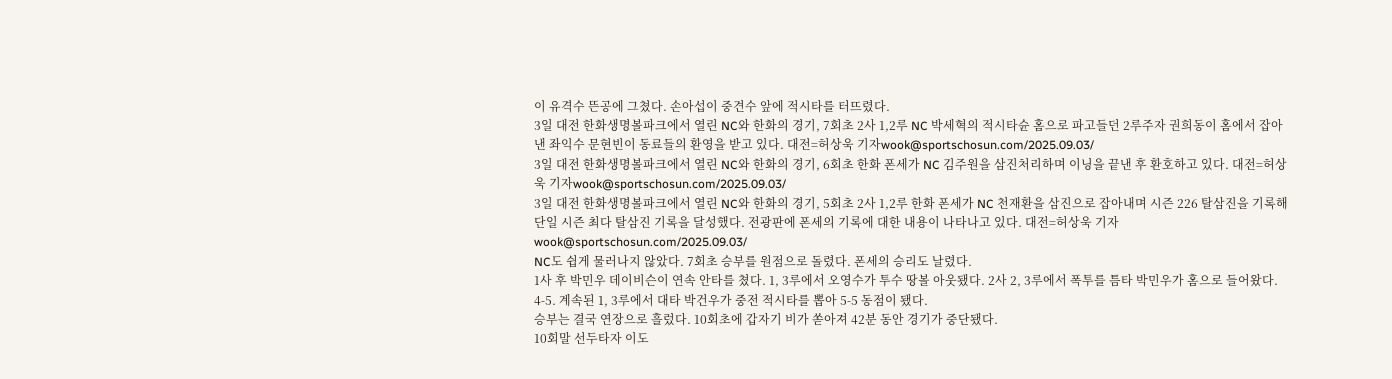이 유격수 뜬공에 그쳤다. 손아섭이 중견수 앞에 적시타를 터뜨렸다.
3일 대전 한화생명볼파크에서 열린 NC와 한화의 경기, 7회초 2사 1,2루 NC 박세혁의 적시타슌 홈으로 파고들던 2루주자 권희동이 홈에서 잡아낸 좌익수 문현빈이 동료들의 환영을 받고 있다. 대전=허상욱 기자wook@sportschosun.com/2025.09.03/
3일 대전 한화생명볼파크에서 열린 NC와 한화의 경기, 6회초 한화 폰세가 NC 김주원을 삼진처리하며 이닝을 끝낸 후 환호하고 있다. 대전=허상욱 기자wook@sportschosun.com/2025.09.03/
3일 대전 한화생명볼파크에서 열린 NC와 한화의 경기, 5회초 2사 1,2루 한화 폰세가 NC 천재환을 삼진으로 잡아내며 시즌 226 탈삼진을 기록해 단일 시즌 최다 탈삼진 기록을 달성했다. 전광판에 폰세의 기록에 대한 내용이 나타나고 있다. 대전=허상욱 기자wook@sportschosun.com/2025.09.03/
NC도 쉽게 물러나지 않았다. 7회초 승부를 원점으로 돌렸다. 폰세의 승리도 날렸다.
1사 후 박민우 데이비슨이 연속 안타를 쳤다. 1, 3루에서 오영수가 투수 땅볼 아웃됐다. 2사 2, 3루에서 폭투를 틈타 박민우가 홈으로 들어왔다. 4-5. 계속된 1, 3루에서 대타 박건우가 중전 적시타를 뽑아 5-5 동점이 됐다.
승부는 결국 연장으로 흘렀다. 10회초에 갑자기 비가 쏟아져 42분 동안 경기가 중단됐다.
10회말 선두타자 이도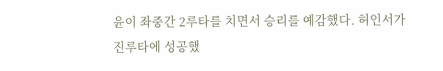윤이 좌중간 2루타를 치면서 승리를 예감했다. 허인서가 진루타에 성공했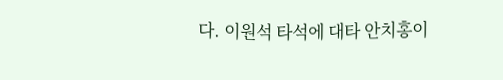다. 이원석 타석에 대타 안치홍이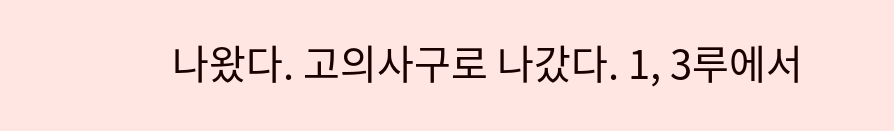나왔다. 고의사구로 나갔다. 1, 3루에서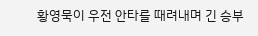황영묵이 우전 안타를 때려내며 긴 승부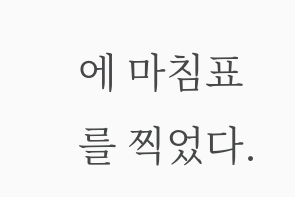에 마침표를 찍었다.